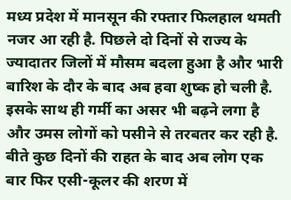मध्य प्रदेश में मानसून की रफ्तार फिलहाल थमती नजर आ रही है. पिछले दो दिनों से राज्य के ज्यादातर जिलों में मौसम बदला हुआ है और भारी बारिश के दौर के बाद अब हवा शुष्क हो चली है. इसके साथ ही गर्मी का असर भी बढ़ने लगा है और उमस लोगों को पसीने से तरबतर कर रही है. बीते कुछ दिनों की राहत के बाद अब लोग एक बार फिर एसी-कूलर की शरण में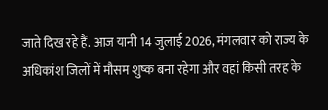जाते दिख रहे हैं. आज यानी 14 जुलाई 2026, मंगलवार को राज्य के अधिकांश जिलों में मौसम शुष्क बना रहेगा और वहां किसी तरह के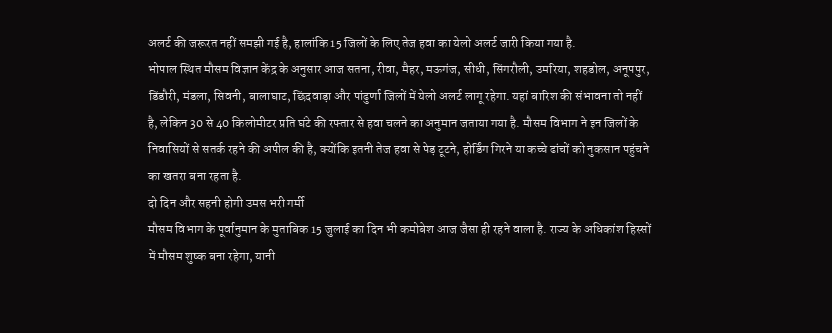अलर्ट की जरूरत नहीं समझी गई है, हालांकि 15 जिलों के लिए तेज हवा का येलो अलर्ट जारी किया गया है.
भोपाल स्थित मौसम विज्ञान केंद्र के अनुसार आज सतना, रीवा, मैहर, मऊगंज, सीधी, सिंगरौली, उमरिया, शहडोल, अनूपपुर, डिंडौरी, मंडला, सिवनी, बालाघाट, छिंदवाड़ा और पांढुर्णा जिलों में येलो अलर्ट लागू रहेगा. यहां बारिश की संभावना तो नहीं है, लेकिन 30 से 40 किलोमीटर प्रति घंटे की रफ्तार से हवा चलने का अनुमान जताया गया है. मौसम विभाग ने इन जिलों के निवासियों से सतर्क रहने की अपील की है, क्योंकि इतनी तेज हवा से पेड़ टूटने, होर्डिंग गिरने या कच्चे ढांचों को नुकसान पहुंचने का खतरा बना रहता है.
दो दिन और सहनी होगी उमस भरी गर्मी
मौसम विभाग के पूर्वानुमान के मुताबिक 15 जुलाई का दिन भी कमोबेश आज जैसा ही रहने वाला है. राज्य के अधिकांश हिस्सों में मौसम शुष्क बना रहेगा, यानी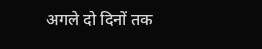अगले दो दिनों तक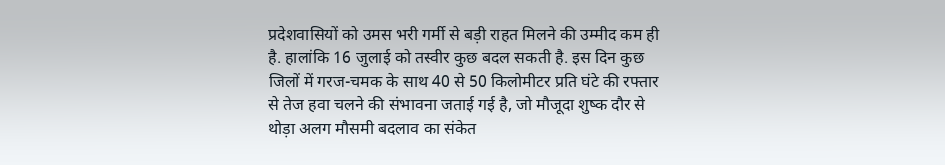प्रदेशवासियों को उमस भरी गर्मी से बड़ी राहत मिलने की उम्मीद कम ही है. हालांकि 16 जुलाई को तस्वीर कुछ बदल सकती है. इस दिन कुछ जिलों में गरज-चमक के साथ 40 से 50 किलोमीटर प्रति घंटे की रफ्तार से तेज हवा चलने की संभावना जताई गई है, जो मौजूदा शुष्क दौर से थोड़ा अलग मौसमी बदलाव का संकेत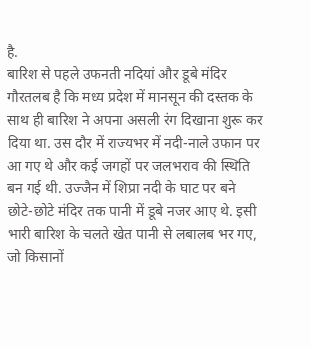है.
बारिश से पहले उफनती नदियां और डूबे मंदिर
गौरतलब है कि मध्य प्रदेश में मानसून की दस्तक के साथ ही बारिश ने अपना असली रंग दिखाना शुरू कर दिया था. उस दौर में राज्यभर में नदी-नाले उफान पर आ गए थे और कई जगहों पर जलभराव की स्थिति बन गई थी. उज्जैन में शिप्रा नदी के घाट पर बने छोटे-छोटे मंदिर तक पानी में डूबे नजर आए थे. इसी भारी बारिश के चलते खेत पानी से लबालब भर गए, जो किसानों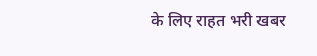के लिए राहत भरी खबर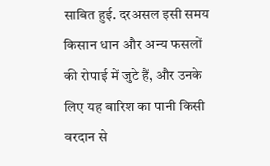साबित हुई. दरअसल इसी समय किसान धान और अन्य फसलों की रोपाई में जुटे हैं, और उनके लिए यह बारिश का पानी किसी वरदान से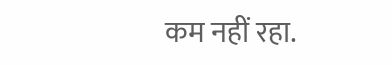कम नहीं रहा.